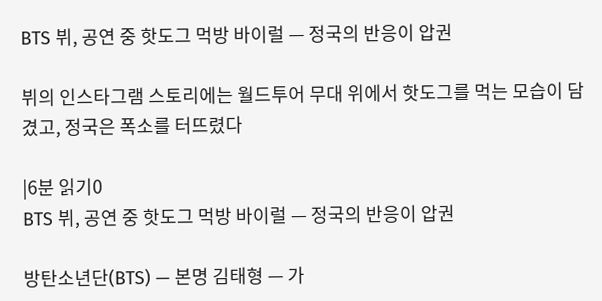BTS 뷔, 공연 중 핫도그 먹방 바이럴 — 정국의 반응이 압권

뷔의 인스타그램 스토리에는 월드투어 무대 위에서 핫도그를 먹는 모습이 담겼고, 정국은 폭소를 터뜨렸다

|6분 읽기0
BTS 뷔, 공연 중 핫도그 먹방 바이럴 — 정국의 반응이 압권

방탄소년단(BTS) — 본명 김태형 — 가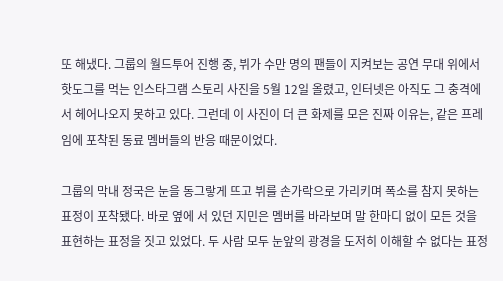또 해냈다. 그룹의 월드투어 진행 중, 뷔가 수만 명의 팬들이 지켜보는 공연 무대 위에서 핫도그를 먹는 인스타그램 스토리 사진을 5월 12일 올렸고, 인터넷은 아직도 그 충격에서 헤어나오지 못하고 있다. 그런데 이 사진이 더 큰 화제를 모은 진짜 이유는, 같은 프레임에 포착된 동료 멤버들의 반응 때문이었다.

그룹의 막내 정국은 눈을 동그랗게 뜨고 뷔를 손가락으로 가리키며 폭소를 참지 못하는 표정이 포착됐다. 바로 옆에 서 있던 지민은 멤버를 바라보며 말 한마디 없이 모든 것을 표현하는 표정을 짓고 있었다. 두 사람 모두 눈앞의 광경을 도저히 이해할 수 없다는 표정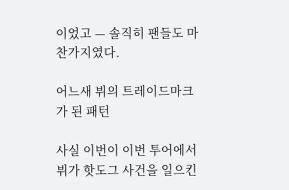이었고 — 솔직히 팬들도 마찬가지였다.

어느새 뷔의 트레이드마크가 된 패턴

사실 이번이 이번 투어에서 뷔가 핫도그 사건을 일으킨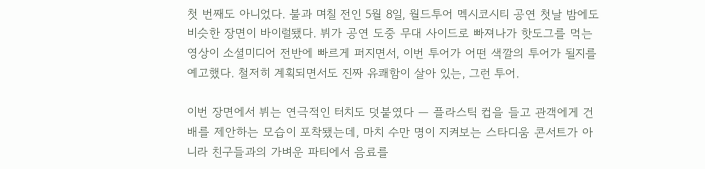첫 번째도 아니었다. 불과 며칠 전인 5월 8일, 월드투어 멕시코시티 공연 첫날 밤에도 비슷한 장면이 바이럴됐다. 뷔가 공연 도중 무대 사이드로 빠져나가 핫도그를 먹는 영상이 소셜미디어 전반에 빠르게 퍼지면서, 이번 투어가 어떤 색깔의 투어가 될지를 예고했다. 철저히 계획되면서도 진짜 유쾌함이 살아 있는, 그런 투어.

이번 장면에서 뷔는 연극적인 터치도 덧붙였다 — 플라스틱 컵을 들고 관객에게 건배를 제안하는 모습이 포착됐는데, 마치 수만 명이 지켜보는 스타디움 콘서트가 아니라 친구들과의 가벼운 파티에서 음료를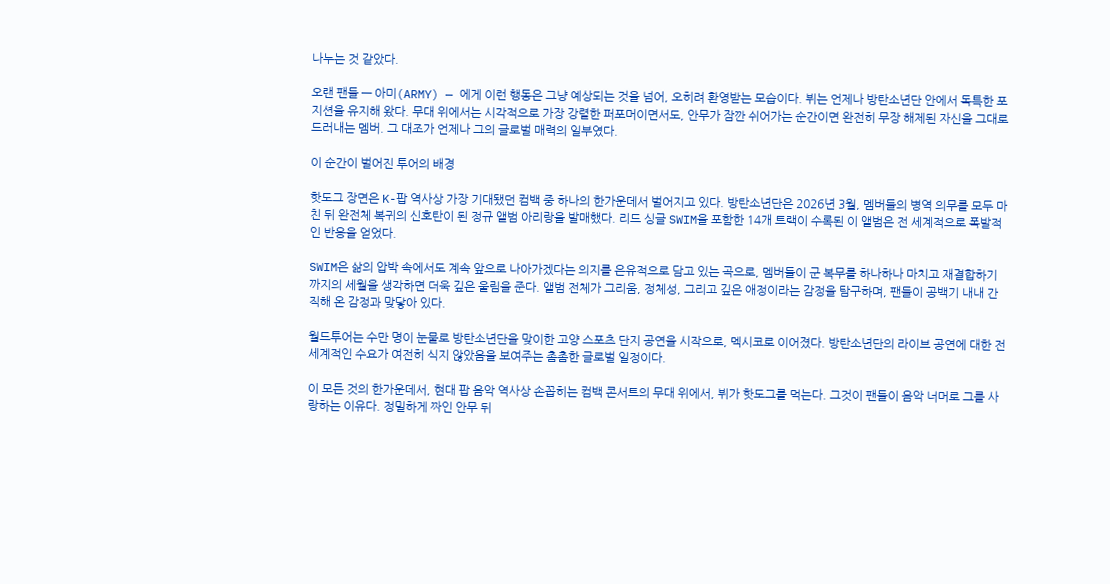나누는 것 같았다.

오랜 팬들 — 아미(ARMY) — 에게 이런 행동은 그냥 예상되는 것을 넘어, 오히려 환영받는 모습이다. 뷔는 언제나 방탄소년단 안에서 독특한 포지션을 유지해 왔다. 무대 위에서는 시각적으로 가장 강렬한 퍼포머이면서도, 안무가 잠깐 쉬어가는 순간이면 완전히 무장 해제된 자신을 그대로 드러내는 멤버. 그 대조가 언제나 그의 글로벌 매력의 일부였다.

이 순간이 벌어진 투어의 배경

핫도그 장면은 K-팝 역사상 가장 기대됐던 컴백 중 하나의 한가운데서 벌어지고 있다. 방탄소년단은 2026년 3월, 멤버들의 병역 의무를 모두 마친 뒤 완전체 복귀의 신호탄이 된 정규 앨범 아리랑을 발매했다. 리드 싱글 SWIM을 포함한 14개 트랙이 수록된 이 앨범은 전 세계적으로 폭발적인 반응을 얻었다.

SWIM은 삶의 압박 속에서도 계속 앞으로 나아가겠다는 의지를 은유적으로 담고 있는 곡으로, 멤버들이 군 복무를 하나하나 마치고 재결합하기까지의 세월을 생각하면 더욱 깊은 울림을 준다. 앨범 전체가 그리움, 정체성, 그리고 깊은 애정이라는 감정을 탐구하며, 팬들이 공백기 내내 간직해 온 감정과 맞닿아 있다.

월드투어는 수만 명이 눈물로 방탄소년단을 맞이한 고양 스포츠 단지 공연을 시작으로, 멕시코로 이어졌다. 방탄소년단의 라이브 공연에 대한 전 세계적인 수요가 여전히 식지 않았음을 보여주는 촘촘한 글로벌 일정이다.

이 모든 것의 한가운데서, 현대 팝 음악 역사상 손꼽히는 컴백 콘서트의 무대 위에서, 뷔가 핫도그를 먹는다. 그것이 팬들이 음악 너머로 그를 사랑하는 이유다. 정밀하게 짜인 안무 뒤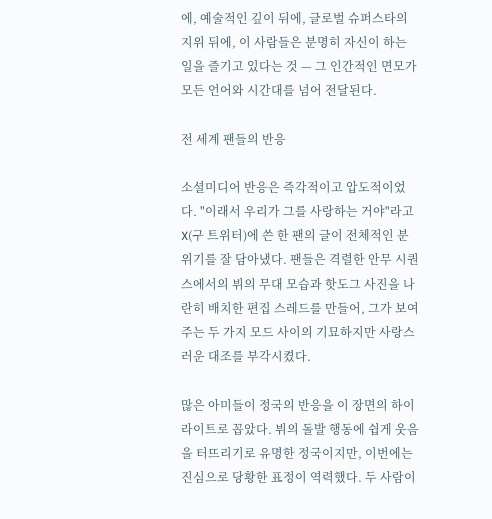에, 예술적인 깊이 뒤에, 글로벌 슈퍼스타의 지위 뒤에, 이 사람들은 분명히 자신이 하는 일을 즐기고 있다는 것 — 그 인간적인 면모가 모든 언어와 시간대를 넘어 전달된다.

전 세계 팬들의 반응

소셜미디어 반응은 즉각적이고 압도적이었다. "이래서 우리가 그를 사랑하는 거야"라고 X(구 트위터)에 쓴 한 팬의 글이 전체적인 분위기를 잘 담아냈다. 팬들은 격렬한 안무 시퀀스에서의 뷔의 무대 모습과 핫도그 사진을 나란히 배치한 편집 스레드를 만들어, 그가 보여주는 두 가지 모드 사이의 기묘하지만 사랑스러운 대조를 부각시켰다.

많은 아미들이 정국의 반응을 이 장면의 하이라이트로 꼽았다. 뷔의 돌발 행동에 쉽게 웃음을 터뜨리기로 유명한 정국이지만, 이번에는 진심으로 당황한 표정이 역력했다. 두 사람이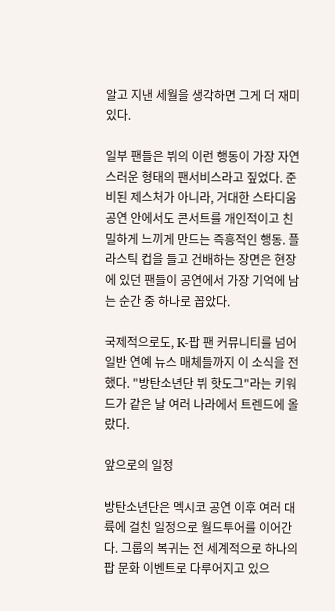알고 지낸 세월을 생각하면 그게 더 재미있다.

일부 팬들은 뷔의 이런 행동이 가장 자연스러운 형태의 팬서비스라고 짚었다. 준비된 제스처가 아니라, 거대한 스타디움 공연 안에서도 콘서트를 개인적이고 친밀하게 느끼게 만드는 즉흥적인 행동. 플라스틱 컵을 들고 건배하는 장면은 현장에 있던 팬들이 공연에서 가장 기억에 남는 순간 중 하나로 꼽았다.

국제적으로도, K-팝 팬 커뮤니티를 넘어 일반 연예 뉴스 매체들까지 이 소식을 전했다. "방탄소년단 뷔 핫도그"라는 키워드가 같은 날 여러 나라에서 트렌드에 올랐다.

앞으로의 일정

방탄소년단은 멕시코 공연 이후 여러 대륙에 걸친 일정으로 월드투어를 이어간다. 그룹의 복귀는 전 세계적으로 하나의 팝 문화 이벤트로 다루어지고 있으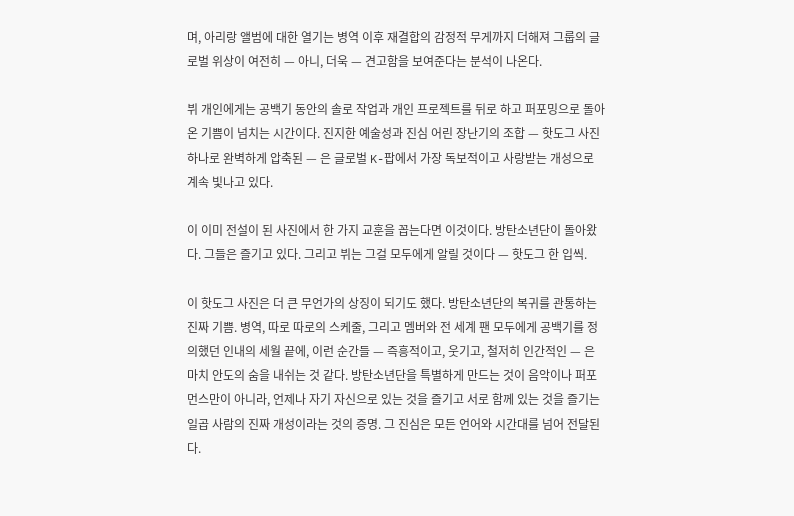며, 아리랑 앨범에 대한 열기는 병역 이후 재결합의 감정적 무게까지 더해져 그룹의 글로벌 위상이 여전히 — 아니, 더욱 — 견고함을 보여준다는 분석이 나온다.

뷔 개인에게는 공백기 동안의 솔로 작업과 개인 프로젝트를 뒤로 하고 퍼포밍으로 돌아온 기쁨이 넘치는 시간이다. 진지한 예술성과 진심 어린 장난기의 조합 — 핫도그 사진 하나로 완벽하게 압축된 — 은 글로벌 K-팝에서 가장 독보적이고 사랑받는 개성으로 계속 빛나고 있다.

이 이미 전설이 된 사진에서 한 가지 교훈을 꼽는다면 이것이다. 방탄소년단이 돌아왔다. 그들은 즐기고 있다. 그리고 뷔는 그걸 모두에게 알릴 것이다 — 핫도그 한 입씩.

이 핫도그 사진은 더 큰 무언가의 상징이 되기도 했다. 방탄소년단의 복귀를 관통하는 진짜 기쁨. 병역, 따로 따로의 스케줄, 그리고 멤버와 전 세계 팬 모두에게 공백기를 정의했던 인내의 세월 끝에, 이런 순간들 — 즉흥적이고, 웃기고, 철저히 인간적인 — 은 마치 안도의 숨을 내쉬는 것 같다. 방탄소년단을 특별하게 만드는 것이 음악이나 퍼포먼스만이 아니라, 언제나 자기 자신으로 있는 것을 즐기고 서로 함께 있는 것을 즐기는 일곱 사람의 진짜 개성이라는 것의 증명. 그 진심은 모든 언어와 시간대를 넘어 전달된다.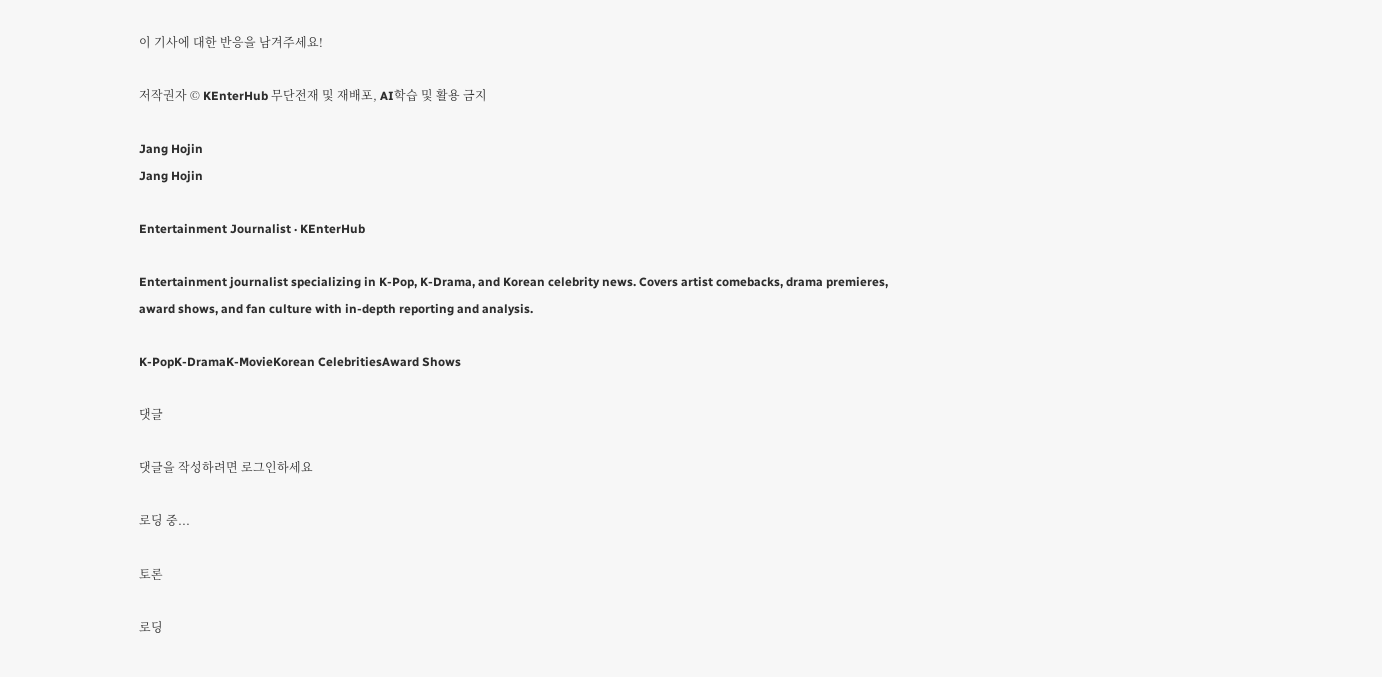이 기사에 대한 반응을 남겨주세요!

저작권자 © KEnterHub 무단전재 및 재배포, AI학습 및 활용 금지

Jang Hojin
Jang Hojin

Entertainment Journalist · KEnterHub

Entertainment journalist specializing in K-Pop, K-Drama, and Korean celebrity news. Covers artist comebacks, drama premieres, award shows, and fan culture with in-depth reporting and analysis.

K-PopK-DramaK-MovieKorean CelebritiesAward Shows

댓글

댓글을 작성하려면 로그인하세요

로딩 중...

토론

로딩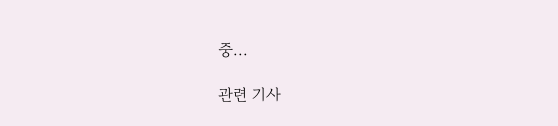중...

관련 기사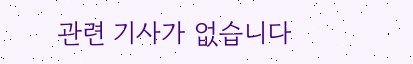관련 기사가 없습니다